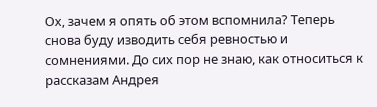Ох, зачем я опять об этом вспомнила? Теперь снова буду изводить себя ревностью и сомнениями. До сих пор не знаю, как относиться к рассказам Андрея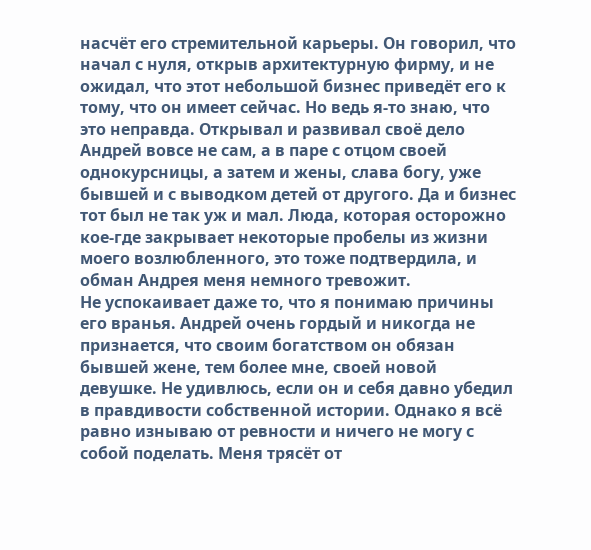насчёт его стремительной карьеры. Он говорил, что начал с нуля, открыв архитектурную фирму, и не ожидал, что этот небольшой бизнес приведёт его к тому, что он имеет сейчас. Но ведь я-то знаю, что это неправда. Открывал и развивал своё дело Андрей вовсе не сам, а в паре с отцом своей однокурсницы, а затем и жены, слава богу, уже бывшей и с выводком детей от другого. Да и бизнес тот был не так уж и мал. Люда, которая осторожно кое-где закрывает некоторые пробелы из жизни моего возлюбленного, это тоже подтвердила, и обман Андрея меня немного тревожит.
Не успокаивает даже то, что я понимаю причины его вранья. Андрей очень гордый и никогда не признается, что своим богатством он обязан бывшей жене, тем более мне, своей новой девушке. Не удивлюсь, если он и себя давно убедил в правдивости собственной истории. Однако я всё равно изнываю от ревности и ничего не могу с собой поделать. Меня трясёт от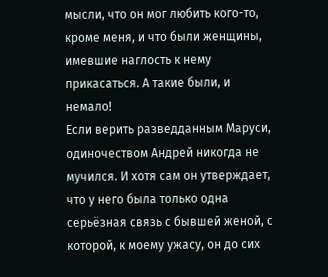мысли, что он мог любить кого-то, кроме меня, и что были женщины, имевшие наглость к нему прикасаться. А такие были, и немало!
Если верить разведданным Маруси, одиночеством Андрей никогда не мучился. И хотя сам он утверждает, что у него была только одна серьёзная связь с бывшей женой, с которой, к моему ужасу, он до сих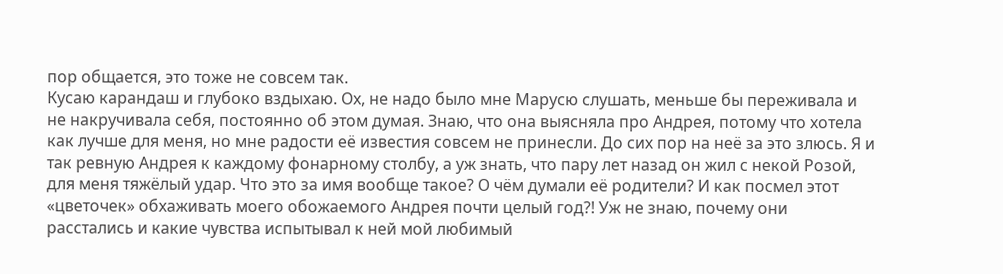пор общается, это тоже не совсем так.
Кусаю карандаш и глубоко вздыхаю. Ох, не надо было мне Марусю слушать, меньше бы переживала и не накручивала себя, постоянно об этом думая. Знаю, что она выясняла про Андрея, потому что хотела как лучше для меня, но мне радости её известия совсем не принесли. До сих пор на неё за это злюсь. Я и так ревную Андрея к каждому фонарному столбу, а уж знать, что пару лет назад он жил с некой Розой, для меня тяжёлый удар. Что это за имя вообще такое? О чём думали её родители? И как посмел этот «цветочек» обхаживать моего обожаемого Андрея почти целый год?! Уж не знаю, почему они расстались и какие чувства испытывал к ней мой любимый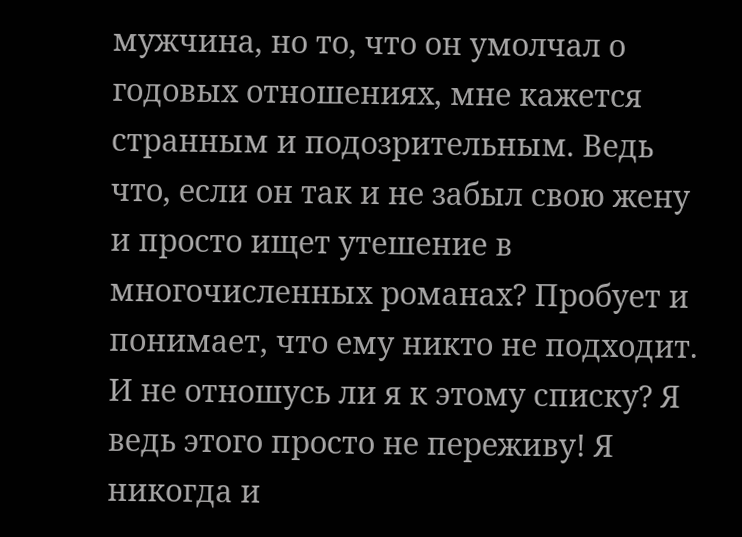мужчина, но то, что он умолчал о годовых отношениях, мне кажется странным и подозрительным. Ведь что, если он так и не забыл свою жену и просто ищет утешение в многочисленных романах? Пробует и понимает, что ему никто не подходит. И не отношусь ли я к этому списку? Я ведь этого просто не переживу! Я никогда и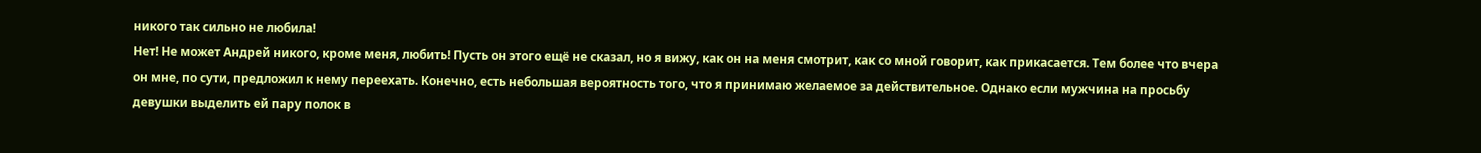никого так сильно не любила!
Нет! Не может Андрей никого, кроме меня, любить! Пусть он этого ещё не сказал, но я вижу, как он на меня смотрит, как со мной говорит, как прикасается. Тем более что вчера он мне, по сути, предложил к нему переехать. Конечно, есть небольшая вероятность того, что я принимаю желаемое за действительное. Однако если мужчина на просьбу девушки выделить ей пару полок в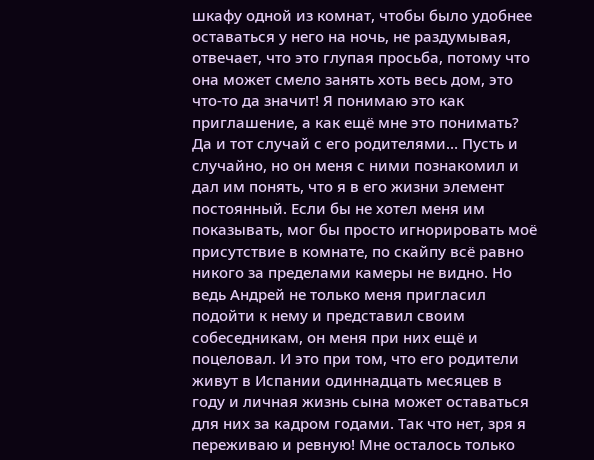шкафу одной из комнат, чтобы было удобнее оставаться у него на ночь, не раздумывая, отвечает, что это глупая просьба, потому что она может смело занять хоть весь дом, это что-то да значит! Я понимаю это как приглашение, а как ещё мне это понимать? Да и тот случай с его родителями… Пусть и случайно, но он меня с ними познакомил и дал им понять, что я в его жизни элемент постоянный. Если бы не хотел меня им показывать, мог бы просто игнорировать моё присутствие в комнате, по скайпу всё равно никого за пределами камеры не видно. Но ведь Андрей не только меня пригласил подойти к нему и представил своим собеседникам, он меня при них ещё и поцеловал. И это при том, что его родители живут в Испании одиннадцать месяцев в году и личная жизнь сына может оставаться для них за кадром годами. Так что нет, зря я переживаю и ревную! Мне осталось только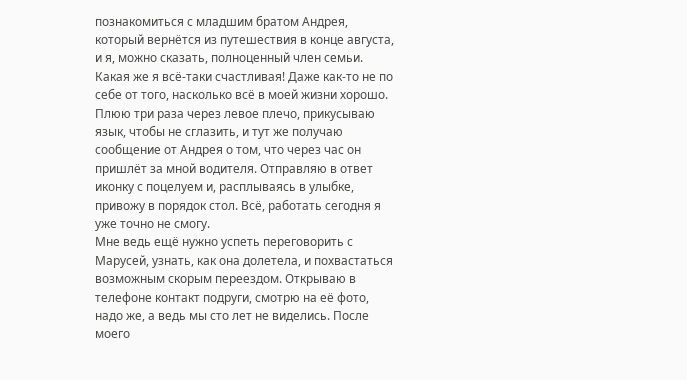познакомиться с младшим братом Андрея, который вернётся из путешествия в конце августа, и я, можно сказать, полноценный член семьи. Какая же я всё-таки счастливая! Даже как-то не по себе от того, насколько всё в моей жизни хорошо.
Плюю три раза через левое плечо, прикусываю язык, чтобы не сглазить, и тут же получаю сообщение от Андрея о том, что через час он пришлёт за мной водителя. Отправляю в ответ иконку с поцелуем и, расплываясь в улыбке, привожу в порядок стол. Всё, работать сегодня я уже точно не смогу.
Мне ведь ещё нужно успеть переговорить с Марусей, узнать, как она долетела, и похвастаться возможным скорым переездом. Открываю в телефоне контакт подруги, смотрю на её фото, надо же, а ведь мы сто лет не виделись. После моего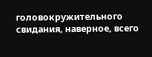головокружительного свидания, наверное, всего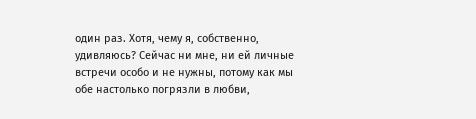один раз. Хотя, чему я, собственно, удивляюсь? Сейчас ни мне, ни ей личные встречи особо и не нужны, потому как мы обе настолько погрязли в любви,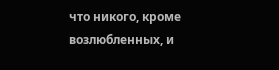что никого, кроме возлюбленных, и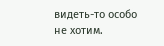видеть-то особо не хотим.